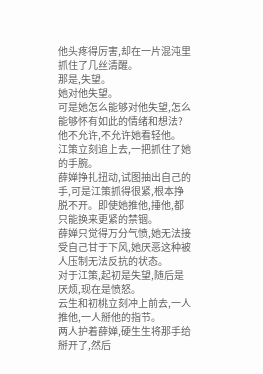他头疼得厉害,却在一片混沌里抓住了几丝清醒。
那是,失望。
她对他失望。
可是她怎么能够对他失望,怎么能够怀有如此的情绪和想法?
他不允许,不允许她看轻他。
江策立刻追上去,一把抓住了她的手腕。
薛婵挣扎扭动,试图抽出自己的手,可是江策抓得很紧,根本挣脱不开。即使她推他,捶他,都只能换来更紧的禁锢。
薛婵只觉得万分气愤,她无法接受自己甘于下风,她厌恶这种被人压制无法反抗的状态。
对于江策,起初是失望,随后是厌烦,现在是愤怒。
云生和初桃立刻冲上前去,一人推他,一人掰他的指节。
两人护着薛婵,硬生生将那手给掰开了,然后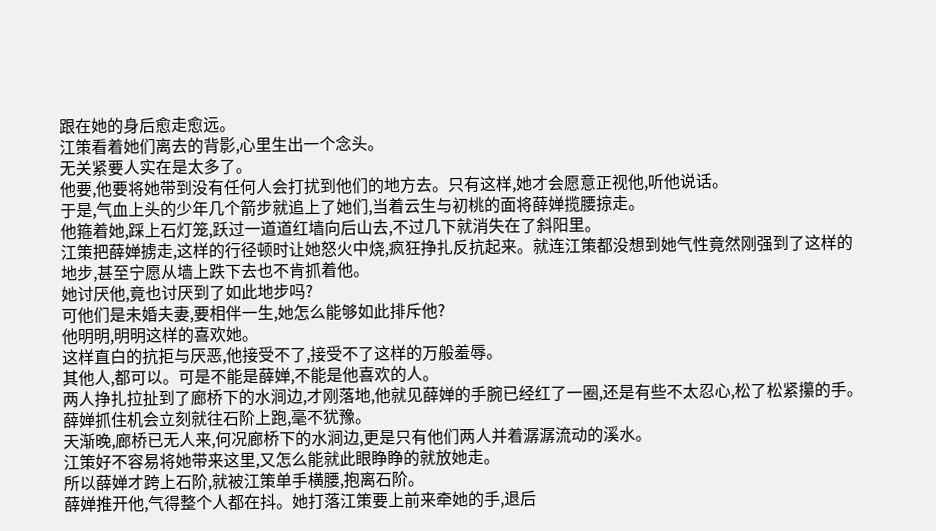跟在她的身后愈走愈远。
江策看着她们离去的背影,心里生出一个念头。
无关紧要人实在是太多了。
他要,他要将她带到没有任何人会打扰到他们的地方去。只有这样,她才会愿意正视他,听他说话。
于是,气血上头的少年几个箭步就追上了她们,当着云生与初桃的面将薛婵揽腰掠走。
他箍着她,踩上石灯笼,跃过一道道红墙向后山去,不过几下就消失在了斜阳里。
江策把薛婵掳走,这样的行径顿时让她怒火中烧,疯狂挣扎反抗起来。就连江策都没想到她气性竟然刚强到了这样的地步,甚至宁愿从墙上跌下去也不肯抓着他。
她讨厌他,竟也讨厌到了如此地步吗?
可他们是未婚夫妻,要相伴一生,她怎么能够如此排斥他?
他明明,明明这样的喜欢她。
这样直白的抗拒与厌恶,他接受不了,接受不了这样的万般羞辱。
其他人,都可以。可是不能是薛婵,不能是他喜欢的人。
两人挣扎拉扯到了廊桥下的水涧边,才刚落地,他就见薛婵的手腕已经红了一圈,还是有些不太忍心,松了松紧攥的手。
薛婵抓住机会立刻就往石阶上跑,毫不犹豫。
天渐晚,廊桥已无人来,何况廊桥下的水涧边,更是只有他们两人并着潺潺流动的溪水。
江策好不容易将她带来这里,又怎么能就此眼睁睁的就放她走。
所以薛婵才跨上石阶,就被江策单手横腰,抱离石阶。
薛婵推开他,气得整个人都在抖。她打落江策要上前来牵她的手,退后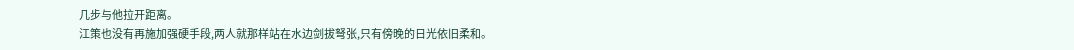几步与他拉开距离。
江策也没有再施加强硬手段,两人就那样站在水边剑拔弩张,只有傍晚的日光依旧柔和。